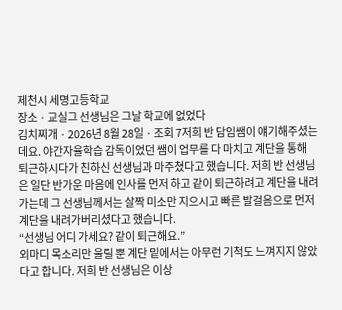제천시 세명고등학교
장소 · 교실그 선생님은 그날 학교에 없었다
김치찌개 · 2026년 8월 28일 · 조회 7저희 반 담임쌤이 얘기해주셨는데요. 야간자율학습 감독이었던 쌤이 업무를 다 마치고 계단을 통해 퇴근하시다가 친하신 선생님과 마주쳤다고 했습니다. 저희 반 선생님은 일단 반가운 마음에 인사를 먼저 하고 같이 퇴근하려고 계단을 내려가는데 그 선생님께서는 살짝 미소만 지으시고 빠른 발걸음으로 먼저 계단을 내려가버리셨다고 했습니다.
“선생님 어디 가세요? 같이 퇴근해요.”
외마디 목소리만 울릴 뿐 계단 밑에서는 아무런 기척도 느껴지지 않았다고 합니다. 저희 반 선생님은 이상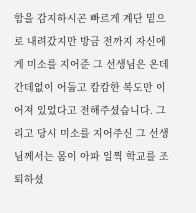함을 감지하시곤 빠르게 계단 밑으로 내려갔지만 방금 전까지 자신에게 미소를 지어준 그 선생님은 온데간데없이 어둡고 캄캄한 복도만 이어져 있었다고 전해주셨습니다. 그리고 당시 미소를 지어주신 그 선생님께서는 몸이 아파 일찍 학교를 조퇴하셨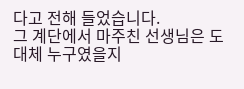다고 전해 들었습니다.
그 계단에서 마주친 선생님은 도대체 누구였을지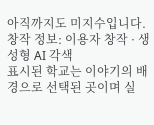아직까지도 미지수입니다.
창작 정보: 이용자 창작 · 생성형 AI 각색
표시된 학교는 이야기의 배경으로 선택된 곳이며 실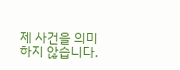제 사건을 의미하지 않습니다.